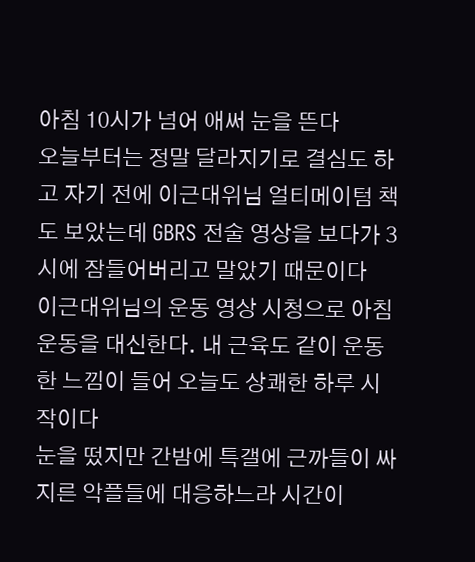아침 10시가 넘어 애써 눈을 뜬다
오늘부터는 정말 달라지기로 결심도 하고 자기 전에 이근대위님 얼티메이텀 책도 보았는데 GBRS 전술 영상을 보다가 3시에 잠들어버리고 말았기 때문이다
이근대위님의 운동 영상 시청으로 아침운동을 대신한다. 내 근육도 같이 운동한 느낌이 들어 오늘도 상쾌한 하루 시작이다
눈을 떴지만 간밤에 특갤에 근까들이 싸지른 악플들에 대응하느라 시간이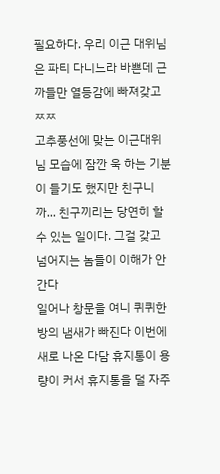필요하다. 우리 이근 대위님은 파티 다니느라 바쁜데 근까들만 열등감에 빠져갖고 ㅉㅉ
고추풍선에 맞는 이근대위님 모습에 잠깐 욱 하는 기분이 들기도 했지만 친구니까... 친구끼리는 당연히 할 수 있는 일이다. 그걸 갖고 넘어지는 놈들이 이해가 안간다
일어나 창문을 여니 퀴퀴한 방의 냄새가 빠진다 이번에 새로 나온 다담 휴지통이 용량이 커서 휴지통을 덜 자주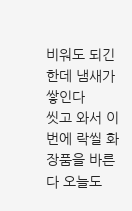비워도 되긴 한데 냄새가 쌓인다
씻고 와서 이번에 락씰 화장품을 바른다 오늘도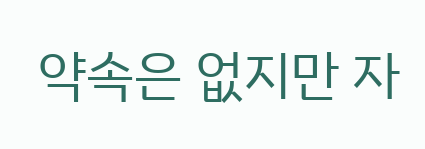약속은 없지만 자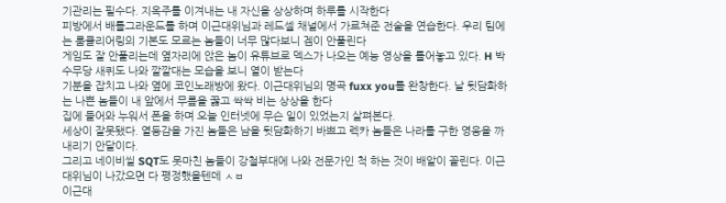기관리는 필수다. 지옥주를 이겨내는 내 자신을 상상하며 하루를 시작한다
피방에서 배틀그라운드를 하며 이근대위님과 레드셀 채널에서 가르쳐준 전술을 연습한다. 우리 팀에는 룸클리어링의 기본도 모르는 놈들이 너무 많다보니 겜이 안풀린다
게임도 잘 안풀리는데 옆자리에 앉은 놈이 유튜브로 덱스가 나오는 예능 영상을 틀어놓고 있다. H 박수무당 새퀴도 나와 깔깔대는 모습을 보니 열이 받는다
기분을 잡치고 나와 옆에 코인노래방에 왔다. 이근대위님의 명곡 fuxx you를 완창한다. 날 뒷담화하는 나쁜 놈들이 내 앞에서 무릎을 꿇고 싹싹 비는 상상을 한다
집에 들어와 누워서 폰을 하며 오늘 인터넷에 무슨 일이 있었는지 살펴본다.
세상이 잘못됐다. 열등감을 가진 놈들은 남을 뒷담화하기 바쁘고 렉카 놈들은 나라를 구한 영웅을 까내리기 안달이다.
그리고 네이비씰 SQT도 못마친 놈들이 강철부대에 나와 전문가인 척 하는 것이 배알이 꼴린다. 이근대위님이 나갔으면 다 평정했을텐데 ㅅㅂ
이근대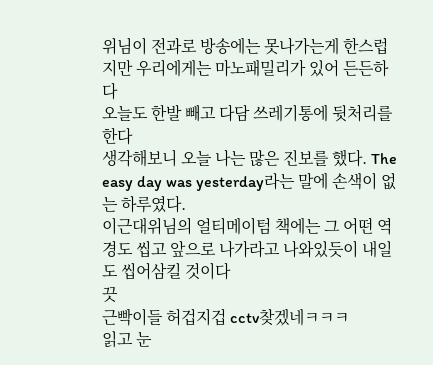위님이 전과로 방송에는 못나가는게 한스럽지만 우리에게는 마노패밀리가 있어 든든하다
오늘도 한발 빼고 다담 쓰레기통에 뒷처리를 한다
생각해보니 오늘 나는 많은 진보를 했다. The easy day was yesterday라는 말에 손색이 없는 하루였다.
이근대위님의 얼티메이텀 책에는 그 어떤 역경도 씹고 앞으로 나가라고 나와있듯이 내일도 씹어삼킬 것이다
끗
근빡이들 허겁지겁 cctv찾겠네ㅋㅋㅋ
읽고 눈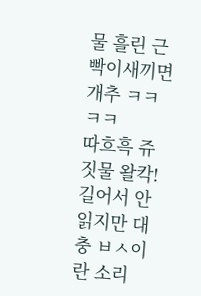물 흘린 근빡이새끼면 개추 ㅋㅋㅋㅋ
따흐흑 쥬짓물 왈칵!
길어서 안읽지만 대충 ㅂㅅ이란 소리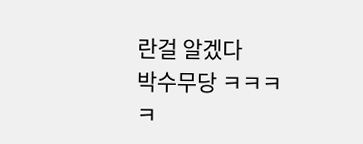란걸 알겠다
박수무당 ㅋㅋㅋㅋ